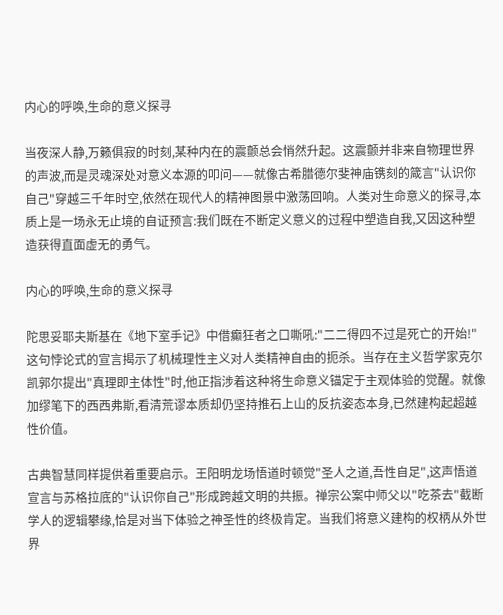内心的呼唤,生命的意义探寻

当夜深人静,万籁俱寂的时刻,某种内在的震颤总会悄然升起。这震颤并非来自物理世界的声波,而是灵魂深处对意义本源的叩问——就像古希腊德尔斐神庙镌刻的箴言"认识你自己"穿越三千年时空,依然在现代人的精神图景中激荡回响。人类对生命意义的探寻,本质上是一场永无止境的自证预言:我们既在不断定义意义的过程中塑造自我,又因这种塑造获得直面虚无的勇气。

内心的呼唤,生命的意义探寻

陀思妥耶夫斯基在《地下室手记》中借癫狂者之口嘶吼:"二二得四不过是死亡的开始!"这句悖论式的宣言揭示了机械理性主义对人类精神自由的扼杀。当存在主义哲学家克尔凯郭尔提出"真理即主体性"时,他正指涉着这种将生命意义锚定于主观体验的觉醒。就像加缪笔下的西西弗斯,看清荒谬本质却仍坚持推石上山的反抗姿态本身,已然建构起超越性价值。

古典智慧同样提供着重要启示。王阳明龙场悟道时顿觉"圣人之道,吾性自足",这声悟道宣言与苏格拉底的"认识你自己"形成跨越文明的共振。禅宗公案中师父以"吃茶去"截断学人的逻辑攀缘,恰是对当下体验之神圣性的终极肯定。当我们将意义建构的权柄从外世界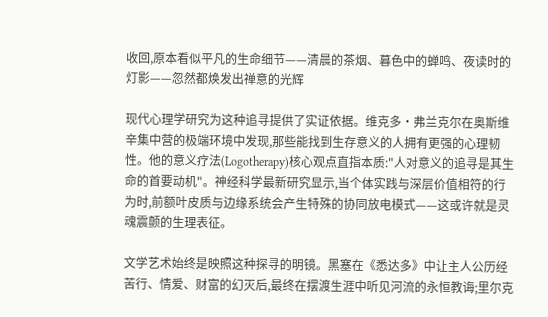收回,原本看似平凡的生命细节——清晨的茶烟、暮色中的蝉鸣、夜读时的灯影——忽然都焕发出禅意的光辉

现代心理学研究为这种追寻提供了实证依据。维克多·弗兰克尔在奥斯维辛集中营的极端环境中发现,那些能找到生存意义的人拥有更强的心理韧性。他的意义疗法(Logotherapy)核心观点直指本质:"人对意义的追寻是其生命的首要动机"。神经科学最新研究显示,当个体实践与深层价值相符的行为时,前额叶皮质与边缘系统会产生特殊的协同放电模式——这或许就是灵魂震颤的生理表征。

文学艺术始终是映照这种探寻的明镜。黑塞在《悉达多》中让主人公历经苦行、情爱、财富的幻灭后,最终在摆渡生涯中听见河流的永恒教诲;里尔克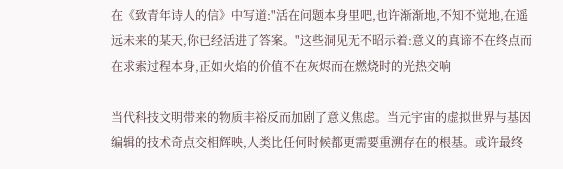在《致青年诗人的信》中写道:"活在问题本身里吧,也许渐渐地,不知不觉地,在遥远未来的某天,你已经活进了答案。"这些洞见无不昭示着:意义的真谛不在终点而在求索过程本身,正如火焰的价值不在灰烬而在燃烧时的光热交响

当代科技文明带来的物质丰裕反而加剧了意义焦虑。当元宇宙的虚拟世界与基因编辑的技术奇点交相辉映,人类比任何时候都更需要重溯存在的根基。或许最终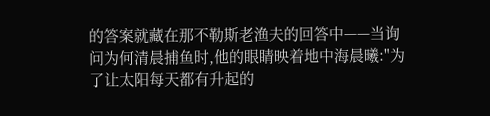的答案就藏在那不勒斯老渔夫的回答中——当询问为何清晨捕鱼时,他的眼睛映着地中海晨曦:"为了让太阳每天都有升起的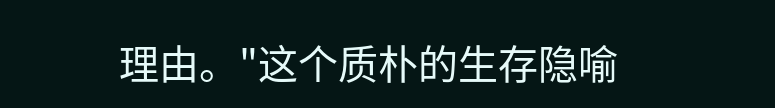理由。"这个质朴的生存隐喻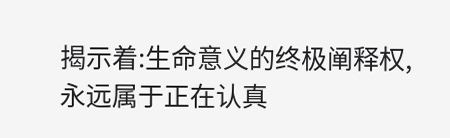揭示着:生命意义的终极阐释权,永远属于正在认真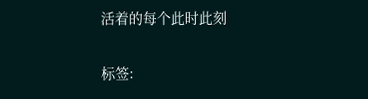活着的每个此时此刻

标签: